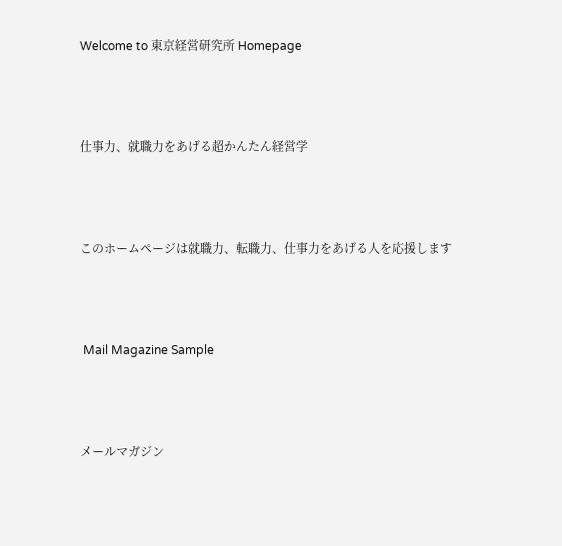Welcome to 東京経営研究所 Homepage



仕事力、就職力をあげる超かんたん経営学



このホームページは就職力、転職力、仕事力をあげる人を応援します



 Mail Magazine Sample



メールマガジン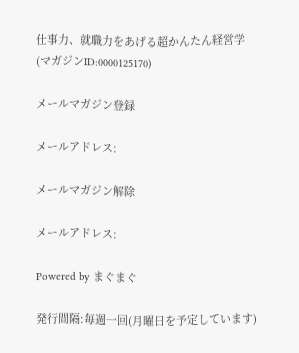仕事力、就職力をあげる超かんたん経営学
(マガジンID:0000125170)

メールマガジン登録

メールアドレス:

メールマガジン解除

メールアドレス:

Powered by まぐまぐ

発行間隔:毎週一回(月曜日を予定しています)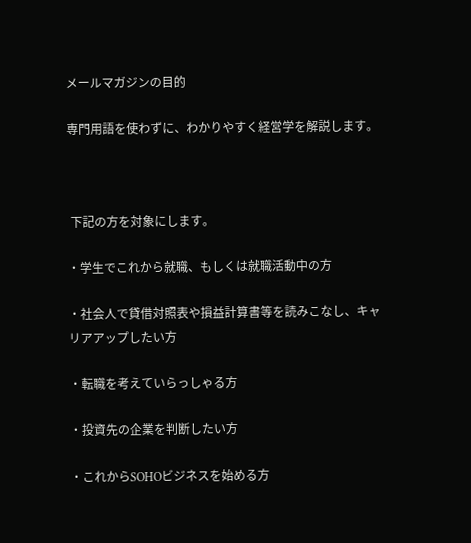メールマガジンの目的

専門用語を使わずに、わかりやすく経営学を解説します。



 下記の方を対象にします。

・学生でこれから就職、もしくは就職活動中の方

・社会人で貸借対照表や損益計算書等を読みこなし、キャリアアップしたい方

・転職を考えていらっしゃる方

・投資先の企業を判断したい方

・これからSOHOビジネスを始める方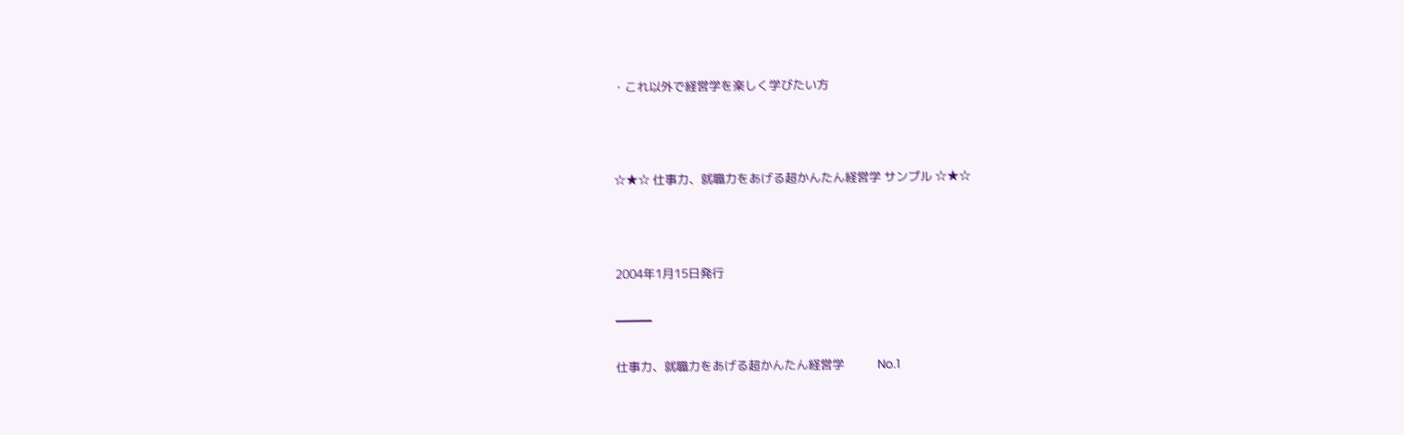・これ以外で経営学を楽しく学びたい方



☆★☆ 仕事力、就職力をあげる超かんたん経営学 サンプル ☆★☆



2004年1月15日発行

━━━

仕事力、就職力をあげる超かんたん経営学           No.1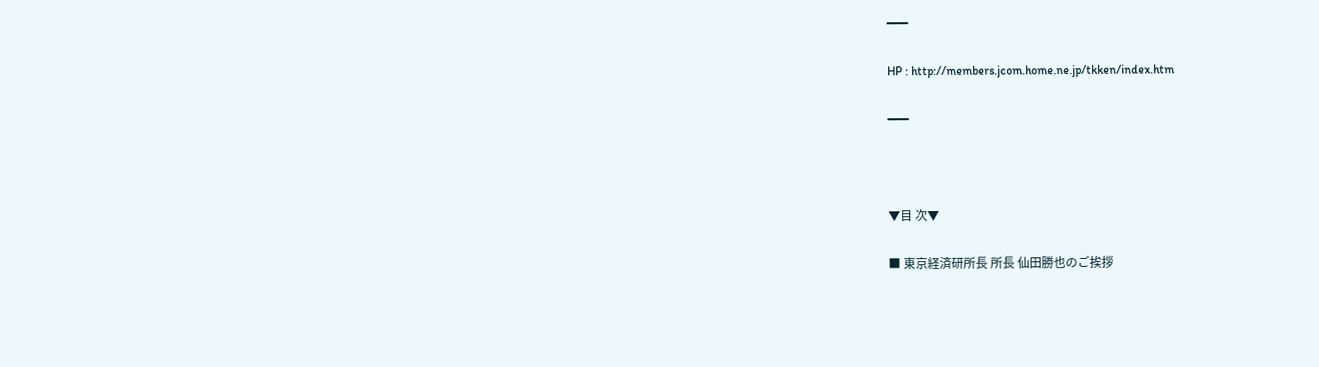━━━

HP : http://members.jcom.home.ne.jp/tkken/index.htm

━━━



▼目 次▼

■ 東京経済研所長 所長 仙田勝也のご挨拶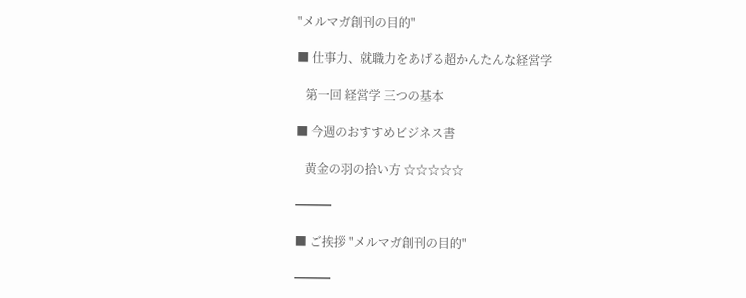"メルマガ創刊の目的"

■ 仕事力、就職力をあげる超かんたんな経営学

   第一回 経営学 三つの基本

■ 今週のおすすめビジネス書

   黄金の羽の拾い方 ☆☆☆☆☆

━━━

■ ご挨拶 "メルマガ創刊の目的"

━━━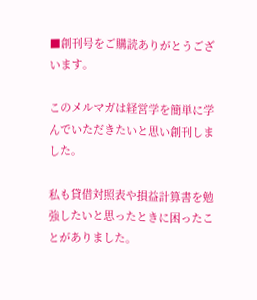■創刊号をご購読ありがとうございます。

このメルマガは経営学を簡単に学んでいただきたいと思い創刊しました。

私も貸借対照表や損益計算書を勉強したいと思ったときに困ったことがありました。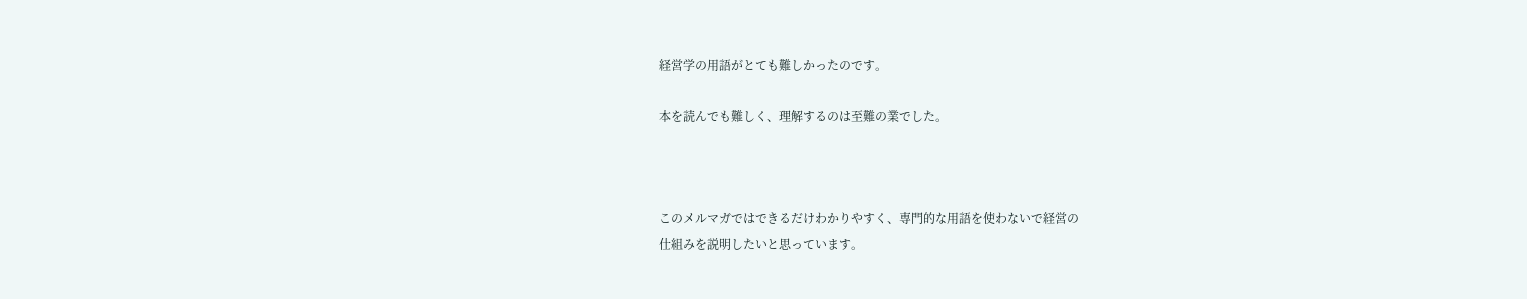経営学の用語がとても難しかったのです。

本を読んでも難しく、理解するのは至難の業でした。



このメルマガではできるだけわかりやすく、専門的な用語を使わないで経営の
仕組みを説明したいと思っています。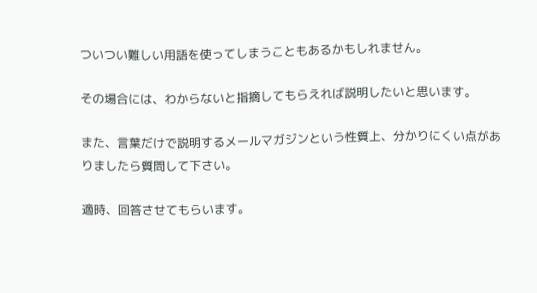ついつい難しい用語を使ってしまうこともあるかもしれません。

その場合には、わからないと指摘してもらえれば説明したいと思います。

また、言葉だけで説明するメールマガジンという性質上、分かりにくい点があ
りましたら質問して下さい。

適時、回答させてもらいます。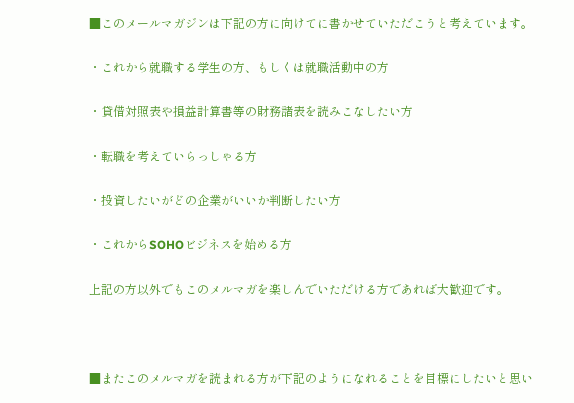■このメールマガジンは下記の方に向けてに書かせていただこうと考えています。

・これから就職する学生の方、もしくは就職活動中の方

・貸借対照表や損益計算書等の財務諸表を読みこなしたい方

・転職を考えていらっしゃる方

・投資したいがどの企業がいいか判断したい方

・これからSOHOビジネスを始める方

上記の方以外でもこのメルマガを楽しんでいただける方であれば大歓迎です。



■またこのメルマガを読まれる方が下記のようになれることを目標にしたいと思い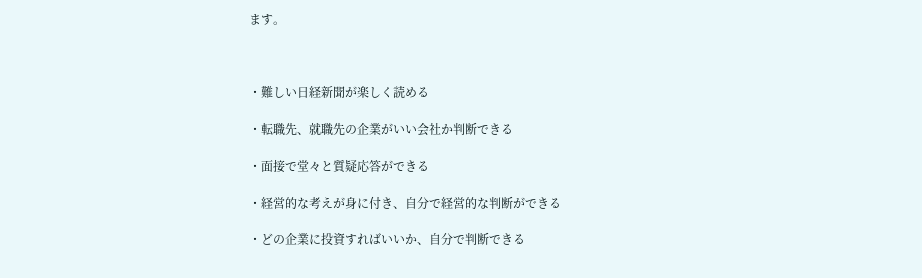ます。



・難しい日経新聞が楽しく読める

・転職先、就職先の企業がいい会社か判断できる

・面接で堂々と質疑応答ができる

・経営的な考えが身に付き、自分で経営的な判断ができる

・どの企業に投資すればいいか、自分で判断できる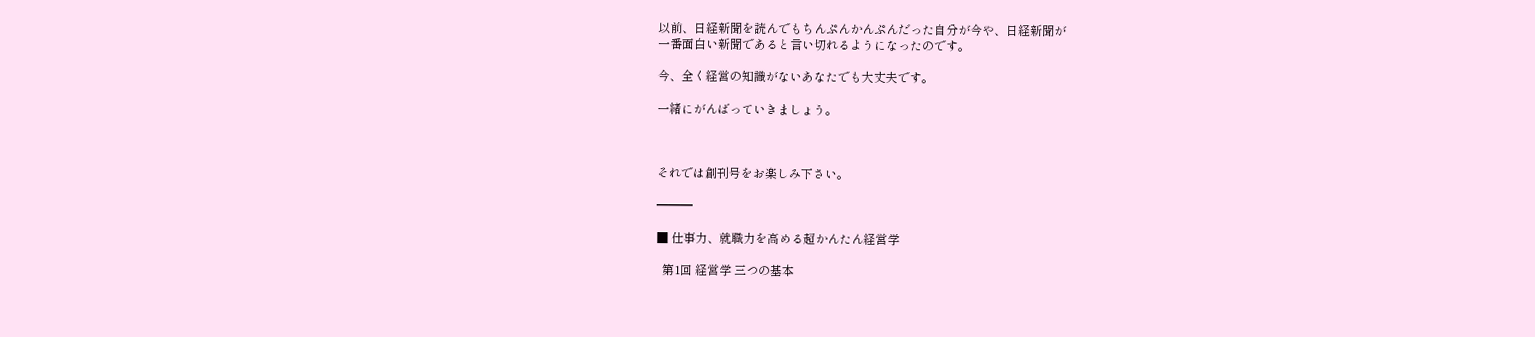以前、日経新聞を読んでもちんぷんかんぷんだった自分が今や、日経新聞が
一番面白い新聞であると言い切れるようになったのです。

今、全く経営の知識がないあなたでも大丈夫です。

一緒にがんばっていきましょう。



それでは創刊号をお楽しみ下さい。

━━━

■ 仕事力、就職力を高める超かんたん経営学

  第1回 経営学 三つの基本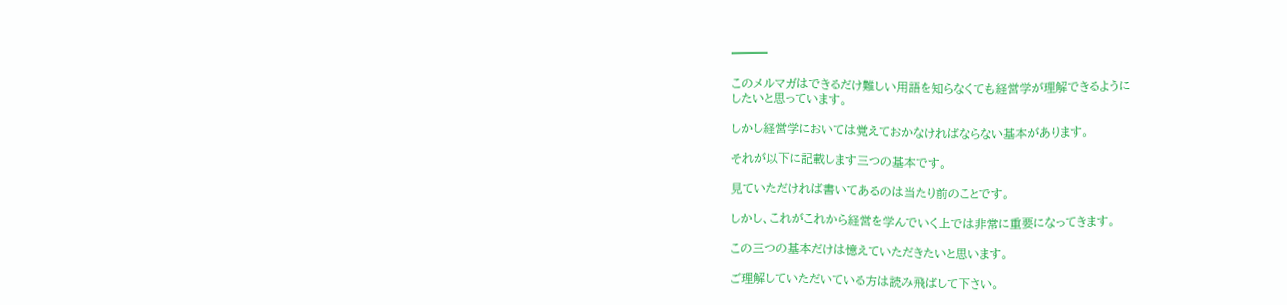━━━

このメルマガはできるだけ難しい用語を知らなくても経営学が理解できるように
したいと思っています。

しかし経営学においては覚えておかなければならない基本があります。

それが以下に記載します三つの基本です。

見ていただければ書いてあるのは当たり前のことです。

しかし、これがこれから経営を学んでいく上では非常に重要になってきます。

この三つの基本だけは憶えていただきたいと思います。

ご理解していただいている方は読み飛ばして下さい。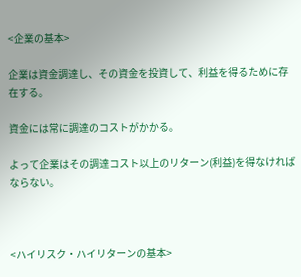<企業の基本>

企業は資金調達し、その資金を投資して、利益を得るために存在する。

資金には常に調達のコストがかかる。

よって企業はその調達コスト以上のリターン(利益)を得なければならない。



<ハイリスク・ハイリターンの基本>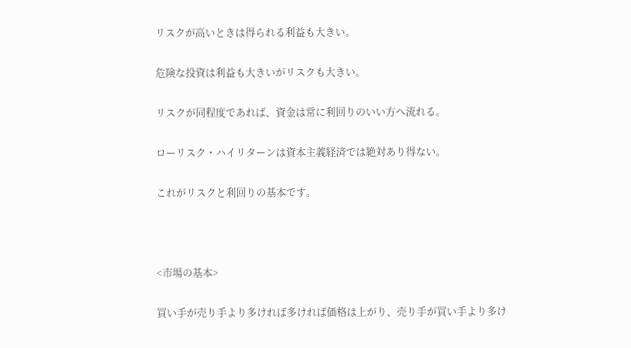リスクが高いときは得られる利益も大きい。

危険な投資は利益も大きいがリスクも大きい。

リスクが同程度であれば、資金は常に利回りのいい方へ流れる。

ローリスク・ハイリターンは資本主義経済では絶対あり得ない。

これがリスクと利回りの基本です。



<市場の基本>

買い手が売り手より多ければ多ければ価格は上がり、売り手が買い手より多け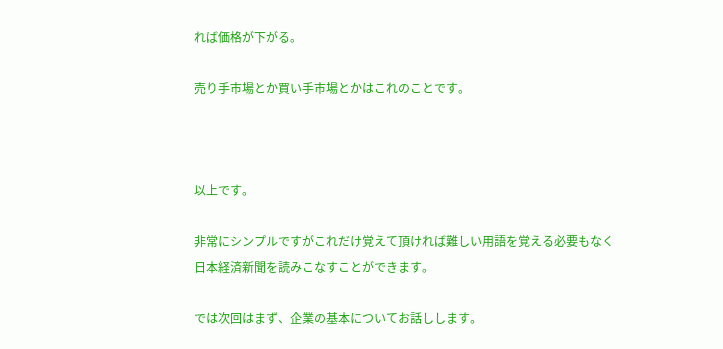れば価格が下がる。

売り手市場とか買い手市場とかはこれのことです。



以上です。

非常にシンプルですがこれだけ覚えて頂ければ難しい用語を覚える必要もなく
日本経済新聞を読みこなすことができます。

では次回はまず、企業の基本についてお話しします。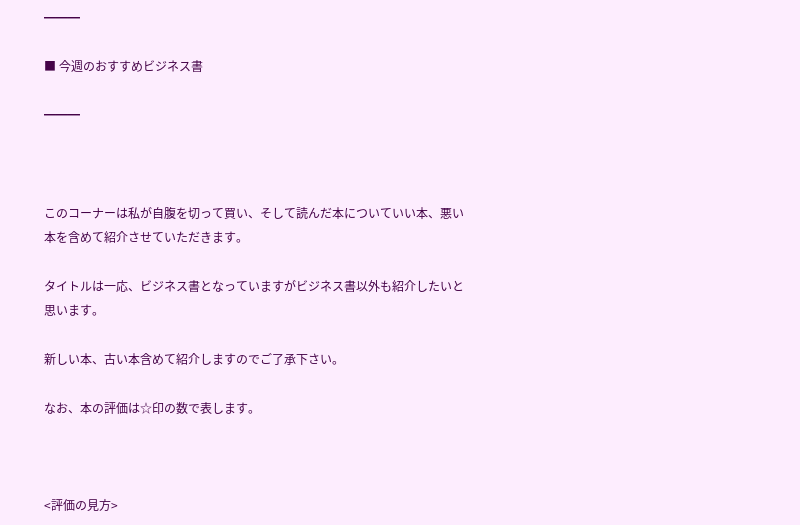━━━

■ 今週のおすすめビジネス書

━━━



このコーナーは私が自腹を切って買い、そして読んだ本についていい本、悪い
本を含めて紹介させていただきます。

タイトルは一応、ビジネス書となっていますがビジネス書以外も紹介したいと
思います。

新しい本、古い本含めて紹介しますのでご了承下さい。

なお、本の評価は☆印の数で表します。



<評価の見方>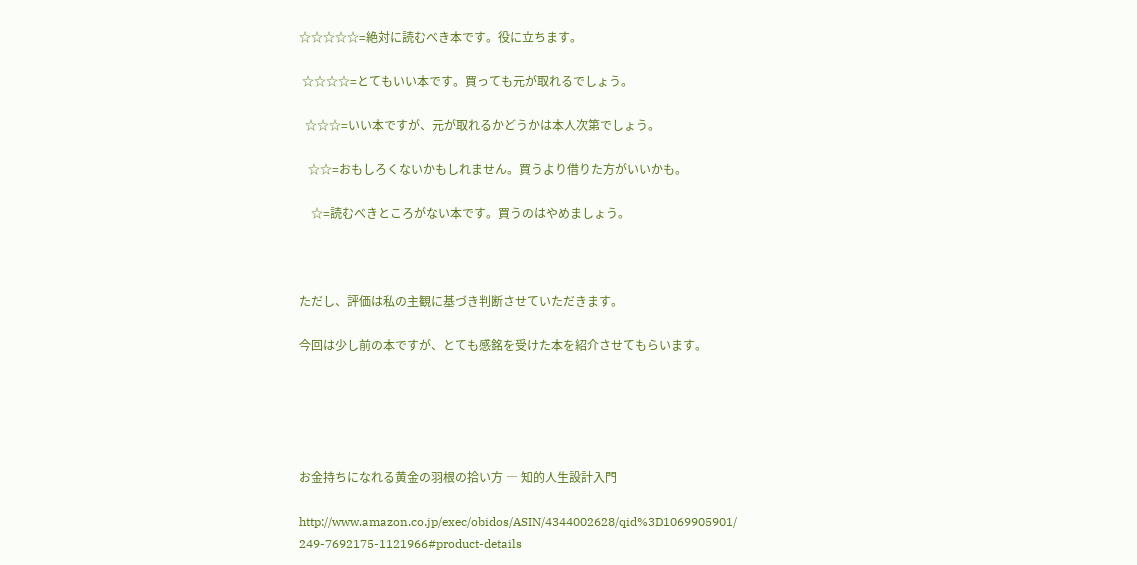☆☆☆☆☆=絶対に読むべき本です。役に立ちます。

 ☆☆☆☆=とてもいい本です。買っても元が取れるでしょう。

  ☆☆☆=いい本ですが、元が取れるかどうかは本人次第でしょう。

   ☆☆=おもしろくないかもしれません。買うより借りた方がいいかも。

    ☆=読むべきところがない本です。買うのはやめましょう。



ただし、評価は私の主観に基づき判断させていただきます。

今回は少し前の本ですが、とても感銘を受けた本を紹介させてもらいます。





お金持ちになれる黄金の羽根の拾い方 ― 知的人生設計入門

http://www.amazon.co.jp/exec/obidos/ASIN/4344002628/qid%3D1069905901/
249-7692175-1121966#product-details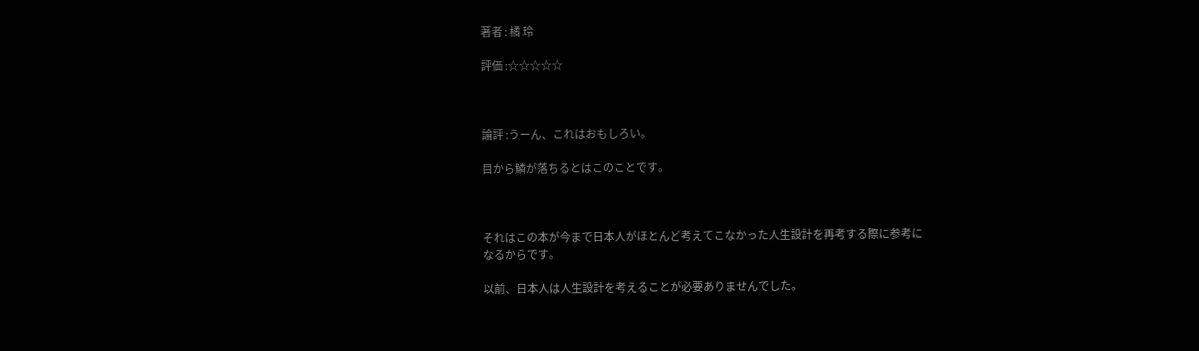著者 : 橘 玲

評価 :☆☆☆☆☆



論評 :うーん、これはおもしろい。

目から鱗が落ちるとはこのことです。



それはこの本が今まで日本人がほとんど考えてこなかった人生設計を再考する際に参考に
なるからです。

以前、日本人は人生設計を考えることが必要ありませんでした。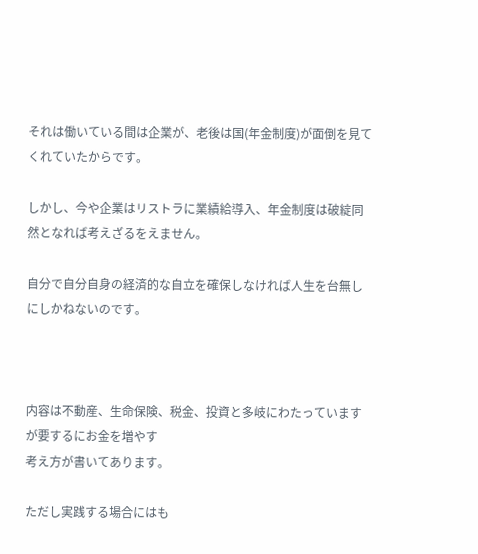それは働いている間は企業が、老後は国(年金制度)が面倒を見てくれていたからです。

しかし、今や企業はリストラに業績給導入、年金制度は破綻同然となれば考えざるをえません。

自分で自分自身の経済的な自立を確保しなければ人生を台無しにしかねないのです。



内容は不動産、生命保険、税金、投資と多岐にわたっていますが要するにお金を増やす
考え方が書いてあります。

ただし実践する場合にはも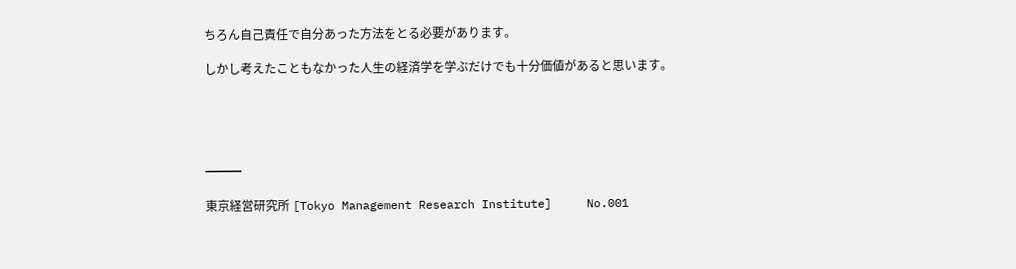ちろん自己責任で自分あった方法をとる必要があります。

しかし考えたこともなかった人生の経済学を学ぶだけでも十分価値があると思います。





━━━

東京経営研究所 [Tokyo Management Research Institute]     No.001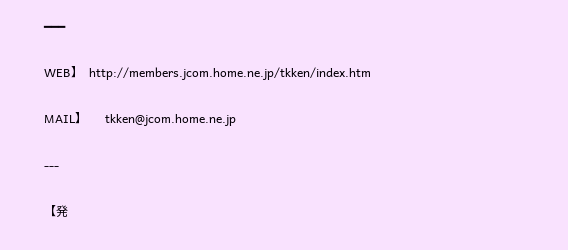━━━

WEB】  http://members.jcom.home.ne.jp/tkken/index.htm

MAIL】      tkken@jcom.home.ne.jp

---

【発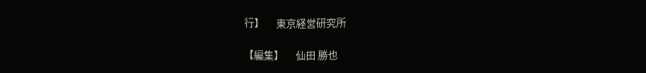行】      東京経営研究所

【編集】      仙田 勝也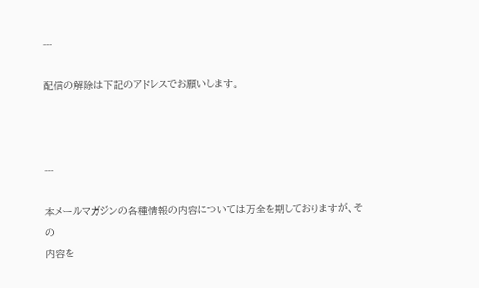---

配信の解除は下記のアドレスでお願いします。



---

本メールマガジンの各種情報の内容については万全を期しておりますが、その
内容を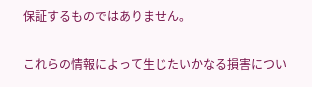保証するものではありません。

これらの情報によって生じたいかなる損害につい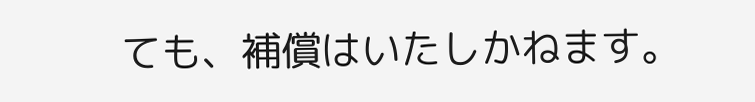ても、補償はいたしかねます。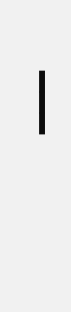━━━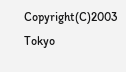Copyright(C)2003 Tokyo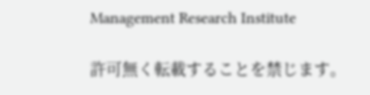Management Research Institute

許可無く転載することを禁じます。